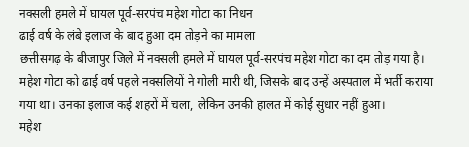नक्सली हमले में घायल पूर्व-सरपंच महेश गोटा का निधन
ढाई वर्ष के लंबे इलाज के बाद हुआ दम तोड़ने का मामला
छत्तीसगढ़ के बीजापुर जिले में नक्सली हमले में घायल पूर्व-सरपंच महेश गोटा का दम तोड़ गया है। महेश गोटा को ढाई वर्ष पहले नक्सलियों ने गोली मारी थी, जिसके बाद उन्हें अस्पताल में भर्ती कराया गया था। उनका इलाज कई शहरों में चला, लेकिन उनकी हालत में कोई सुधार नहीं हुआ।
महेश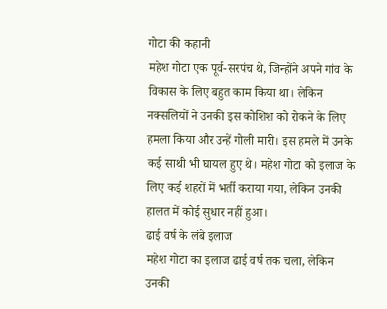गोटा की कहानी
महेश गोटा एक पूर्व-सरपंच थे, जिन्होंने अपने गांव के विकास के लिए बहुत काम किया था। लेकिन नक्सलियों ने उनकी इस कोशिश को रोकने के लिए हमला किया और उन्हें गोली मारी। इस हमले में उनके कई साथी भी घायल हुए थे। महेश गोटा को इलाज के लिए कई शहरों में भर्ती कराया गया, लेकिन उनकी हालत में कोई सुधार नहीं हुआ।
ढाई वर्ष के लंबे इलाज
महेश गोटा का इलाज ढाई वर्ष तक चला, लेकिन उनकी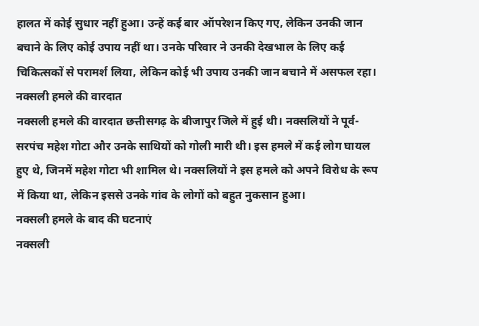हालत में कोई सुधार नहीं हुआ। उन्हें कई बार ऑपरेशन किए गए, लेकिन उनकी जान बचाने के लिए कोई उपाय नहीं था। उनके परिवार ने उनकी देखभाल के लिए कई चिकित्सकों से परामर्श लिया, लेकिन कोई भी उपाय उनकी जान बचाने में असफल रहा।
नक्सली हमले की वारदात
नक्सली हमले की वारदात छत्तीसगढ़ के बीजापुर जिले में हुई थी। नक्सलियों ने पूर्व-सरपंच महेश गोटा और उनके साथियों को गोली मारी थी। इस हमले में कई लोग घायल हुए थे, जिनमें महेश गोटा भी शामिल थे। नक्सलियों ने इस हमले को अपने विरोध के रूप में किया था, लेकिन इससे उनके गांव के लोगों को बहुत नुकसान हुआ।
नक्सली हमले के बाद की घटनाएं
नक्सली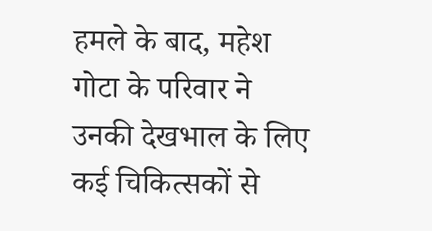हमले के बाद, महेश गोटा के परिवार ने उनकी देखभाल के लिए कई चिकित्सकों से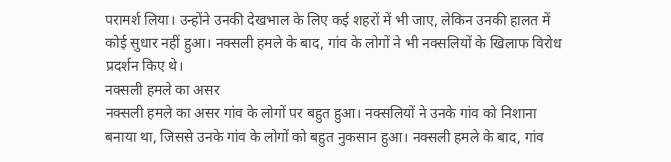परामर्श लिया। उन्होंने उनकी देखभाल के लिए कई शहरों में भी जाए, लेकिन उनकी हालत में कोई सुधार नहीं हुआ। नक्सली हमले के बाद, गांव के लोगों ने भी नक्सलियों के खिलाफ विरोध प्रदर्शन किए थे।
नक्सली हमले का असर
नक्सली हमले का असर गांव के लोगों पर बहुत हुआ। नक्सलियों ने उनके गांव को निशाना बनाया था, जिससे उनके गांव के लोगों को बहुत नुकसान हुआ। नक्सली हमले के बाद, गांव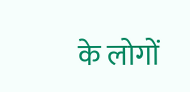के लोगों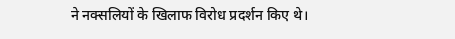ने नक्सलियों के खिलाफ विरोध प्रदर्शन किए थे।